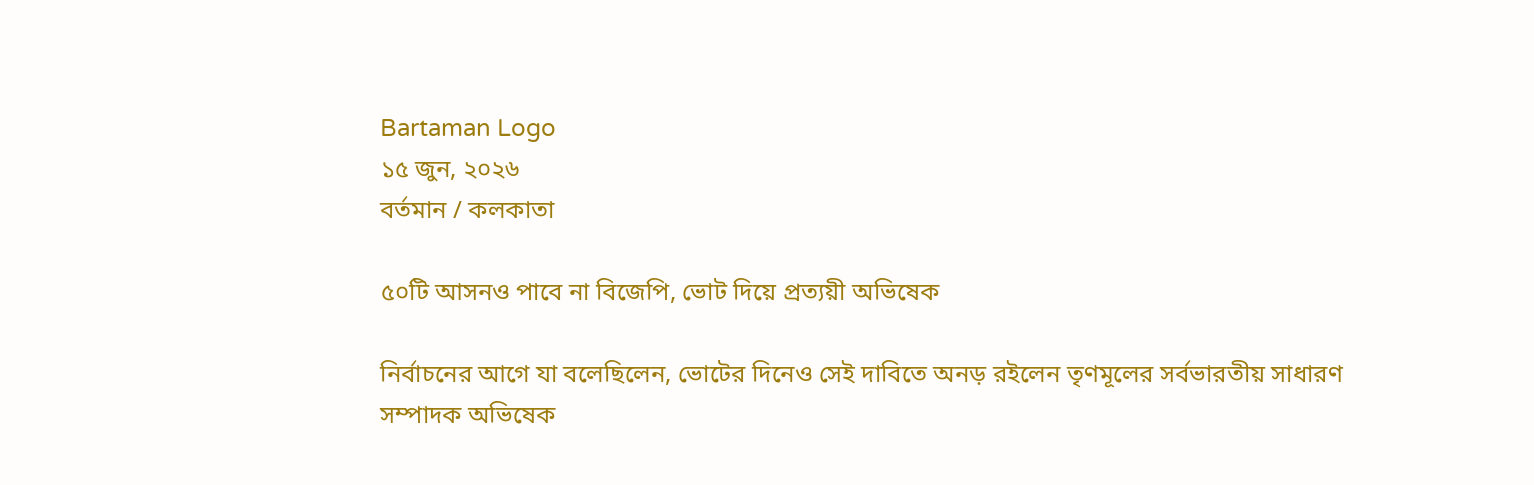Bartaman Logo
১৫ জুন, ২০২৬
বর্তমান / কলকাতা

৫০টি আসনও পাবে না বিজেপি, ভোট দিয়ে প্রত্যয়ী অভিষেক

নির্বাচনের আগে যা বলেছিলেন, ভোটের দিনেও সেই দাবিতে অনড় রইলেন তৃণমূলের সর্বভারতীয় সাধারণ সম্পাদক অভিষেক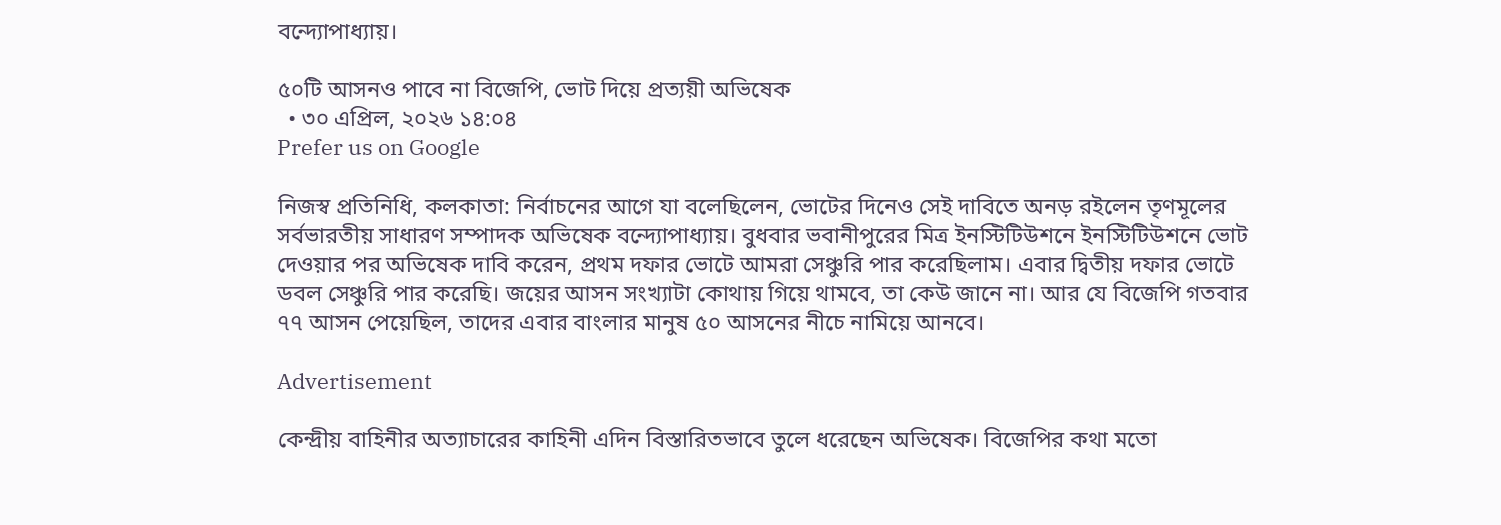বন্দ্যোপাধ্যায়।

৫০টি আসনও পাবে না বিজেপি, ভোট দিয়ে প্রত্যয়ী অভিষেক
  • ৩০ এপ্রিল, ২০২৬ ১৪:০৪
Prefer us on Google

নিজস্ব প্রতিনিধি, কলকাতা: নির্বাচনের আগে যা বলেছিলেন, ভোটের দিনেও সেই দাবিতে অনড় রইলেন তৃণমূলের সর্বভারতীয় সাধারণ সম্পাদক অভিষেক বন্দ্যোপাধ্যায়। বুধবার ভবানীপুরের মিত্র ইনস্টিটিউশনে ইনস্টিটিউশনে ভোট দেওয়ার পর অভিষেক দাবি করেন, প্রথম দফার ভোটে আমরা সেঞ্চুরি পার করেছিলাম। এবার দ্বিতীয় দফার ভোটে ডবল সেঞ্চুরি পার করেছি। জয়ের আসন সংখ্যাটা কোথায় গিয়ে থামবে, তা কেউ জানে না। আর যে বিজেপি গতবার ৭৭ আসন পেয়েছিল, তাদের এবার বাংলার মানুষ ৫০ আসনের নীচে নামিয়ে আনবে।

Advertisement

কেন্দ্রীয় বাহিনীর অত্যাচারের কাহিনী এদিন বিস্তারিতভাবে তুলে ধরেছেন অভিষেক। বিজেপির কথা মতো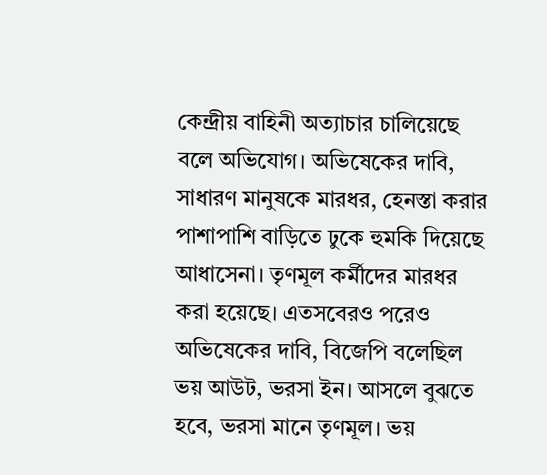কেন্দ্রীয় বাহিনী অত্যাচার চালিয়েছে বলে অভিযোগ। অভিষেকের দাবি, সাধারণ মানুষকে মারধর, হেনস্তা করার পাশাপাশি বাড়িতে ঢুকে হুমকি দিয়েছে আধাসেনা। তৃণমূল কর্মীদের মারধর করা হয়েছে। এতসবেরও পরেও অভিষেকের দাবি, বিজেপি বলেছিল ভয় আউট, ভরসা ইন। আসলে বুঝতে হবে, ভরসা মানে তৃণমূল। ভয়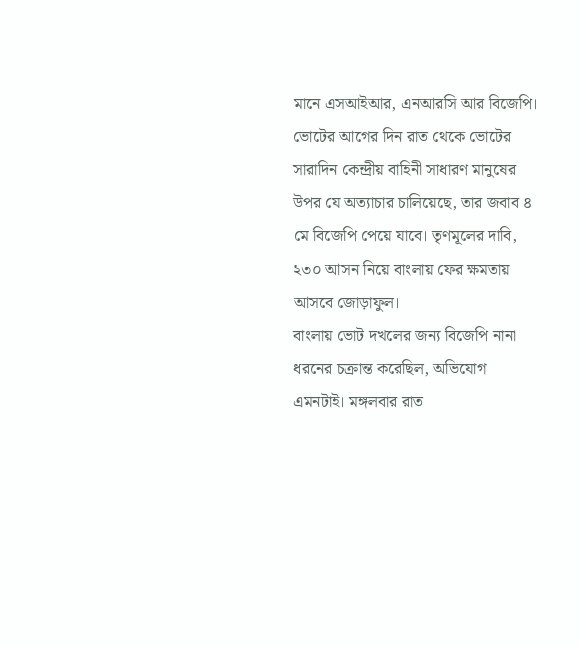মানে এসআইআর, এনআরসি আর বিজেপি। ভোটের আগের দিন রাত থেকে ভোটের সারাদিন কেন্দ্রীয় বাহিনী সাধারণ মানুষের উপর যে অত্যাচার চালিয়েছে, তার জবাব ৪ মে বিজেপি পেয়ে যাবে। তৃণমূলের দাবি, ২৩০ আসন নিয়ে বাংলায় ফের ক্ষমতায় আসবে জোড়াফুল।
বাংলায় ভোট দখলের জন্য বিজেপি নানা ধরনের চক্রান্ত করেছিল, অভিযোগ এমনটাই। মঙ্গলবার রাত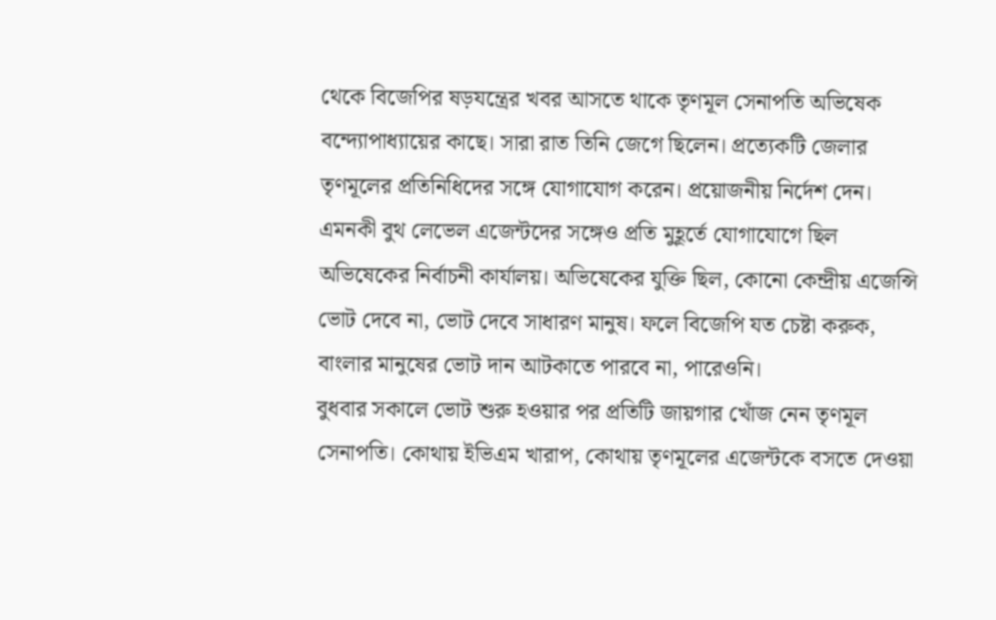থেকে বিজেপির ষড়যন্ত্রের খবর আসতে থাকে তৃণমূল সেনাপতি অভিষেক বন্দ্যোপাধ্যায়ের কাছে। সারা রাত তিনি জেগে ছিলেন। প্রত্যেকটি জেলার তৃণমূলের প্রতিনিধিদের সঙ্গে যোগাযোগ করেন। প্রয়োজনীয় নির্দেশ দেন। এমনকী বুথ লেভেল এজেন্টদের সঙ্গেও প্রতি মুহূর্তে যোগাযোগে ছিল অভিষেকের নির্বাচনী কার্যালয়। অভিষেকের যুক্তি ছিল, কোনো কেন্দ্রীয় এজেন্সি ভোট দেবে না, ভোট দেবে সাধারণ মানুষ। ফলে বিজেপি যত চেষ্টা করুক, বাংলার মানুষের ভোট দান আটকাতে পারবে না, পারেওনি।
বুধবার সকালে ভোট শুরু হওয়ার পর প্রতিটি জায়গার খোঁজ নেন তৃণমূল সেনাপতি। কোথায় ইভিএম খারাপ, কোথায় তৃণমূলের এজেন্টকে বসতে দেওয়া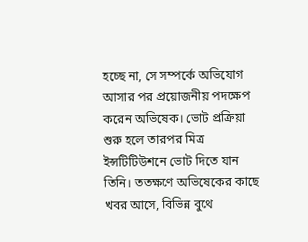হচ্ছে না, সে সম্পর্কে অভিযোগ আসার পর প্রয়োজনীয় পদক্ষেপ করেন অভিষেক। ভোট প্রক্রিয়া শুরু হলে তারপর মিত্র ইন্সটিটিউশনে ভোট দিতে যান তিনি। ততক্ষণে অভিষেকের কাছে খবর আসে, বিভিন্ন বুথে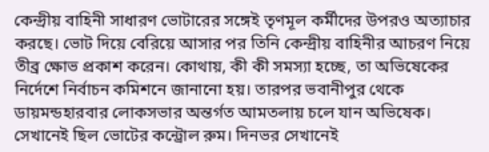কেন্দ্রীয় বাহিনী সাধারণ ভোটারের সঙ্গেই তৃণমূল কর্মীদের উপরও অত্যাচার করছে। ভোট দিয়ে বেরিয়ে আসার পর তিনি কেন্দ্রীয় বাহিনীর আচরণ নিয়ে তীব্র ক্ষোভ প্রকাশ করেন। কোথায়, কী কী সমস্যা হচ্ছে, তা অভিষেকের নির্দেশে নির্বাচন কমিশনে জানানো হয়। তারপর ভবানীপুর থেকে ডায়মন্ডহারবার লোকসভার অন্তর্গত আমতলায় চলে যান অভিষেক। সেখানেই ছিল ভোটের কন্ট্রোল রুম। দিনভর সেখানেই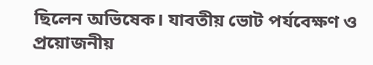ছিলেন অভিষেক। যাবতীয় ভোট পর্যবেক্ষণ ও প্রয়োজনীয়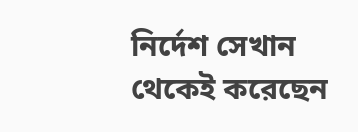নির্দেশ সেখান থেকেই করেছেন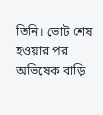তিনি। ভোট শেষ হওয়ার পর অভিষেক বাড়ি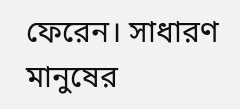ফেরেন। সাধারণ মানুষের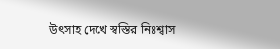উৎসাহ দেখে স্বস্তির নিঃশ্বাস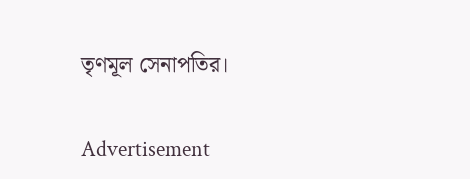তৃণমূল সেনাপতির।

Advertisement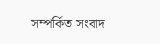সম্পর্কিত সংবাদ